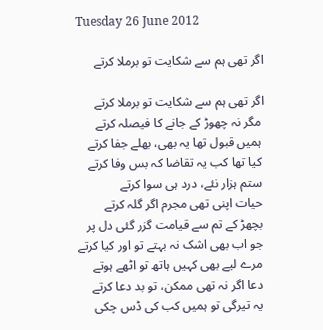Tuesday 26 June 2012

اگر تھی ہم سے شکایت تو برملا کرتے

اگر تھی ہم سے شکایت تو برملا کرتے
 مگر نہ چھوڑ کے جانے کا فیصلہ کرتے
 ہمیں قبول تھا یہ بھی، بھلے جفا کرتے
 کیا تھا کب یہ تقاضا کہ بس وفا کرتے
 ستم ہزار نئے، درد ہی سوا کرتے
 حیات اپنی تھی مجرم اگر گلہ کرتے
 بچھڑ کے تم سے قیامت گزر گئی دل پر
 جو اب بھی اشک نہ بہتے تو اور کیا کرتے
 مرے لیے بھی کہیں ہاتھ تو اٹھے ہوتے
 دعا اگر نہ تھی ممکن، تو بد دعا کرتے
 یہ تیرگی تو ہمیں کب کی ڈس چکی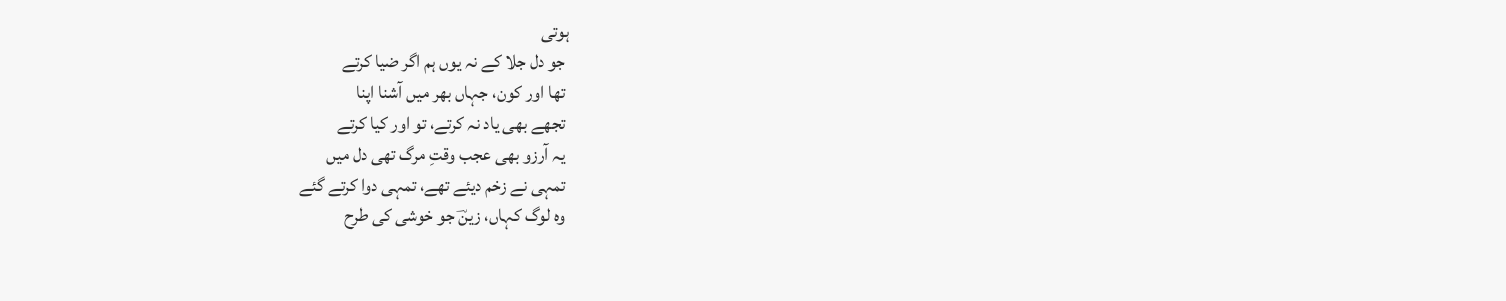ہوتی
 جو دل جلا کے نہ یوں ہم اگر ضیا کرتے
 تھا اور کون، جہاں بھر میں آشنا اپنا
 تجھے بھی یاد نہ کرتے، تو اور کیا کرتے
 یہ آرزو بھی عجب وقتِ مرگ تھی دل میں
 تمہی نے زخم دیئے تھے، تمہی دوا کرتے گئے
 وہ لوگ کہاں، زینؔ جو خوشی کی طرح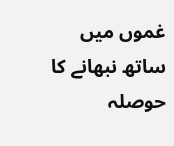غموں میں ساتھ نبھانے کا حوصلہ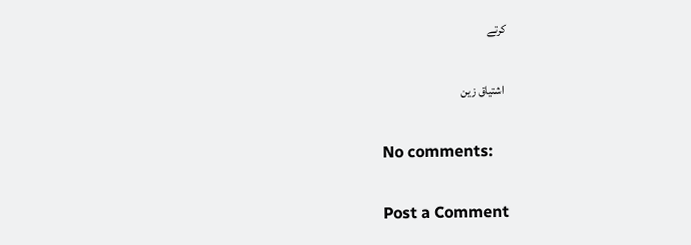کرتے

 اشتیاق زین

No comments:

Post a Comment